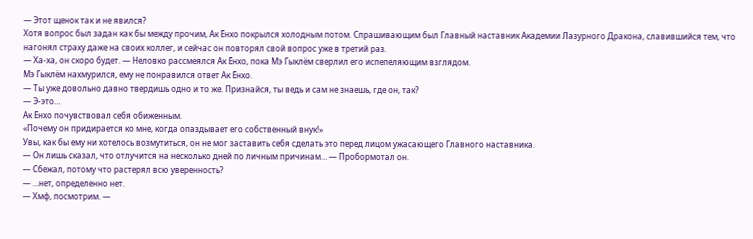— Этот щенок так и не явился?
Хотя вопрос был задан как бы между прочим, Ак Ёнхо покрылся холодным потом. Спрашивающим был Главный наставник Академии Лазурного Дракона, славившийся тем, что нагонял страху даже на своих коллег, и сейчас он повторял свой вопрос уже в третий раз.
— Ха-ха, он скоро будет. — Неловко рассмеялся Ак Ёнхо, пока Мэ Гыклём сверлил его испепеляющим взглядом.
Мэ Гыклём нахмурился, ему не понравился ответ Ак Ёнхо.
— Ты уже довольно давно твердишь одно и то же. Признайся, ты ведь и сам не знаешь, где он, так?
— Э-это…
Ак Ёнхо почувствовал себя обиженным.
«Почему он придирается ко мне, когда опаздывает его собственный внук!»
Увы, как бы ему ни хотелось возмутиться, он не мог заставить себя сделать это перед лицом ужасающего Главного наставника.
— Он лишь сказал, что отлучится на несколько дней по личным причинам… — Пробормотал он.
— Сбежал, потому что растерял всю уверенность?
— …нет, определенно нет.
— Хмф, посмотрим. —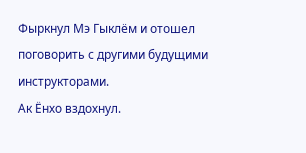Фыркнул Мэ Гыклём и отошел поговорить с другими будущими инструкторами.
Ак Ёнхо вздохнул.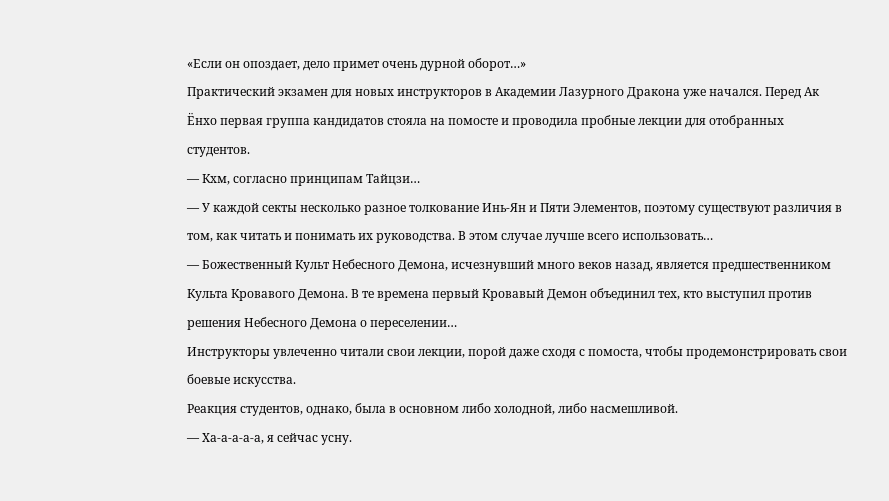«Если он опоздает, дело примет очень дурной оборот…»
Практический экзамен для новых инструкторов в Академии Лазурного Дракона уже начался. Перед Ак Ёнхо первая группа кандидатов стояла на помосте и проводила пробные лекции для отобранных студентов.
— Кхм, согласно принципам Тайцзи…
— У каждой секты несколько разное толкование Инь-Ян и Пяти Элементов, поэтому существуют различия в том, как читать и понимать их руководства. В этом случае лучше всего использовать…
— Божественный Культ Небесного Демона, исчезнувший много веков назад, является предшественником Культа Кровавого Демона. В те времена первый Кровавый Демон объединил тех, кто выступил против решения Небесного Демона о переселении…
Инструкторы увлеченно читали свои лекции, порой даже сходя с помоста, чтобы продемонстрировать свои боевые искусства.
Реакция студентов, однако, была в основном либо холодной, либо насмешливой.
— Ха-а-а-а-а, я сейчас усну.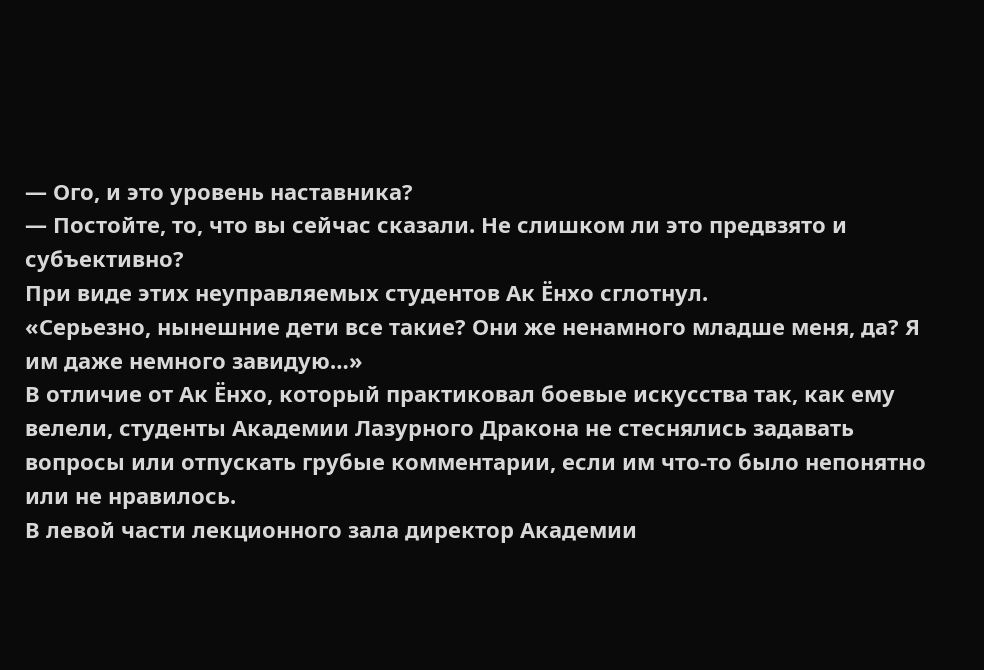— Ого, и это уровень наставника?
— Постойте, то, что вы сейчас сказали. Не слишком ли это предвзято и субъективно?
При виде этих неуправляемых студентов Ак Ёнхо сглотнул.
«Серьезно, нынешние дети все такие? Они же ненамного младше меня, да? Я им даже немного завидую…»
В отличие от Ак Ёнхо, который практиковал боевые искусства так, как ему велели, студенты Академии Лазурного Дракона не стеснялись задавать вопросы или отпускать грубые комментарии, если им что-то было непонятно или не нравилось.
В левой части лекционного зала директор Академии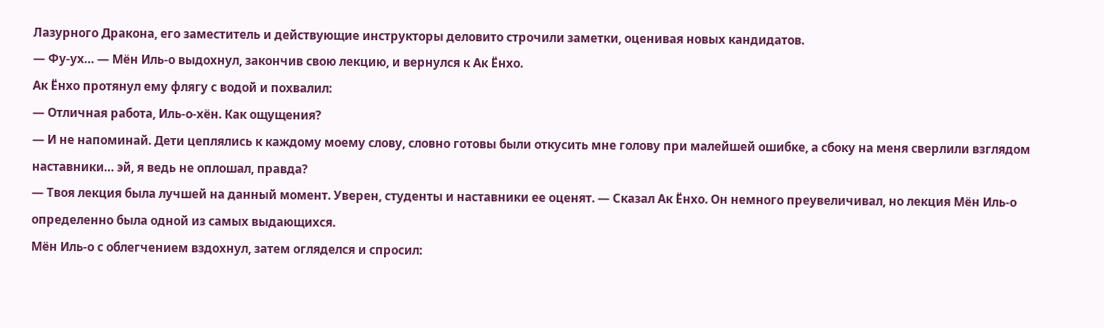Лазурного Дракона, его заместитель и действующие инструкторы деловито строчили заметки, оценивая новых кандидатов.
— Фу-ух… — Мён Иль-о выдохнул, закончив свою лекцию, и вернулся к Ак Ёнхо.
Ак Ёнхо протянул ему флягу с водой и похвалил:
— Отличная работа, Иль-о-хён. Как ощущения?
— И не напоминай. Дети цеплялись к каждому моему слову, словно готовы были откусить мне голову при малейшей ошибке, а сбоку на меня сверлили взглядом наставники… эй, я ведь не оплошал, правда?
— Твоя лекция была лучшей на данный момент. Уверен, студенты и наставники ее оценят. — Сказал Ак Ёнхо. Он немного преувеличивал, но лекция Мён Иль-о определенно была одной из самых выдающихся.
Мён Иль-о с облегчением вздохнул, затем огляделся и спросил: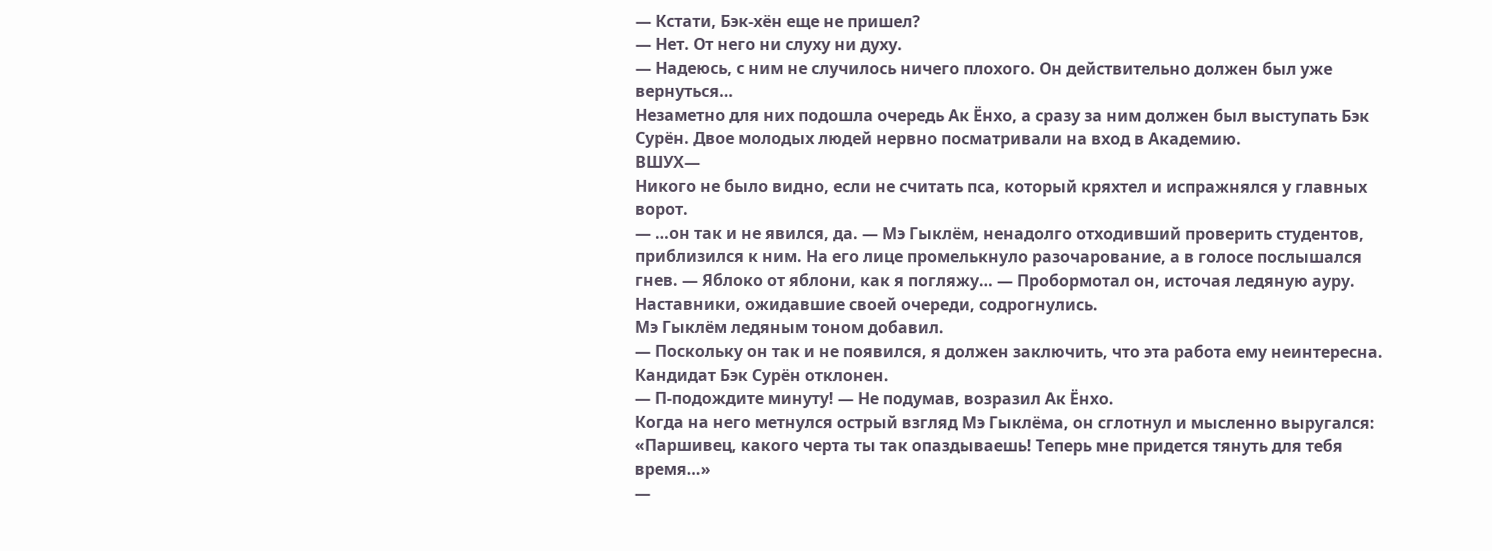— Кстати, Бэк-хён еще не пришел?
— Нет. От него ни слуху ни духу.
— Надеюсь, с ним не случилось ничего плохого. Он действительно должен был уже вернуться…
Незаметно для них подошла очередь Ак Ёнхо, а сразу за ним должен был выступать Бэк Сурён. Двое молодых людей нервно посматривали на вход в Академию.
ВШУХ—
Никого не было видно, если не считать пса, который кряхтел и испражнялся у главных ворот.
— …он так и не явился, да. — Мэ Гыклём, ненадолго отходивший проверить студентов, приблизился к ним. На его лице промелькнуло разочарование, а в голосе послышался гнев. — Яблоко от яблони, как я погляжу… — Пробормотал он, источая ледяную ауру.
Наставники, ожидавшие своей очереди, содрогнулись.
Мэ Гыклём ледяным тоном добавил.
— Поскольку он так и не появился, я должен заключить, что эта работа ему неинтересна. Кандидат Бэк Сурён отклонен.
— П-подождите минуту! — Не подумав, возразил Ак Ёнхо.
Когда на него метнулся острый взгляд Мэ Гыклёма, он сглотнул и мысленно выругался: «Паршивец, какого черта ты так опаздываешь! Теперь мне придется тянуть для тебя время…»
—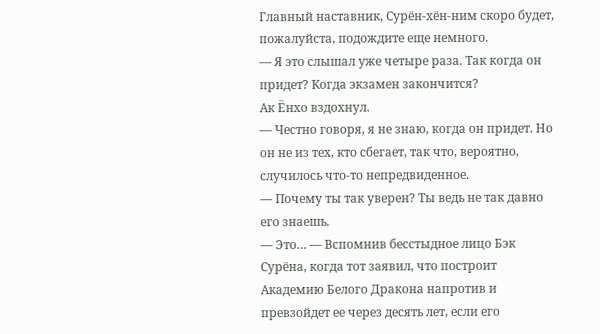Главный наставник, Сурён-хён-ним скоро будет, пожалуйста, подождите еще немного.
— Я это слышал уже четыре раза. Так когда он придет? Когда экзамен закончится?
Ак Ёнхо вздохнул.
— Честно говоря, я не знаю, когда он придет. Но он не из тех, кто сбегает, так что, вероятно, случилось что-то непредвиденное.
— Почему ты так уверен? Ты ведь не так давно его знаешь.
— Это… — Вспомнив бесстыдное лицо Бэк Сурёна, когда тот заявил, что построит Академию Белого Дракона напротив и превзойдет ее через десять лет, если его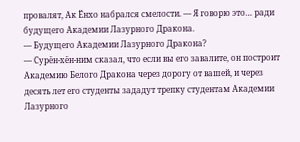провалят, Ак Ёнхо набрался смелости. — Я говорю это… ради будущего Академии Лазурного Дракона.
— Будущего Академии Лазурного Дракона?
— Сурён-хён-ним сказал, что если вы его завалите, он построит Академию Белого Дракона через дорогу от вашей, и через десять лет его студенты зададут трепку студентам Академии Лазурного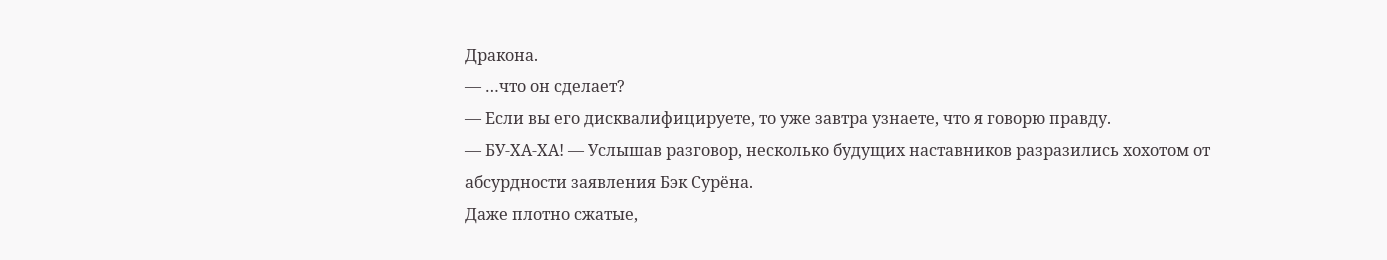Дракона.
— …что он сделает?
— Если вы его дисквалифицируете, то уже завтра узнаете, что я говорю правду.
— БУ-ХА-ХА! — Услышав разговор, несколько будущих наставников разразились хохотом от абсурдности заявления Бэк Сурёна.
Даже плотно сжатые,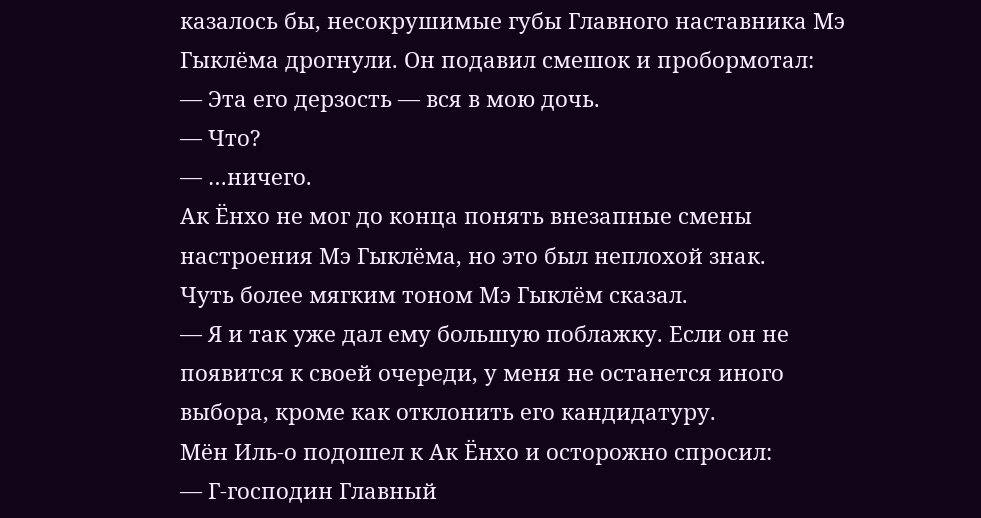казалось бы, несокрушимые губы Главного наставника Мэ Гыклёма дрогнули. Он подавил смешок и пробормотал:
— Эта его дерзость — вся в мою дочь.
— Что?
— …ничего.
Ак Ёнхо не мог до конца понять внезапные смены настроения Мэ Гыклёма, но это был неплохой знак.
Чуть более мягким тоном Мэ Гыклём сказал.
— Я и так уже дал ему большую поблажку. Если он не появится к своей очереди, у меня не останется иного выбора, кроме как отклонить его кандидатуру.
Мён Иль-о подошел к Ак Ёнхо и осторожно спросил:
— Г-господин Главный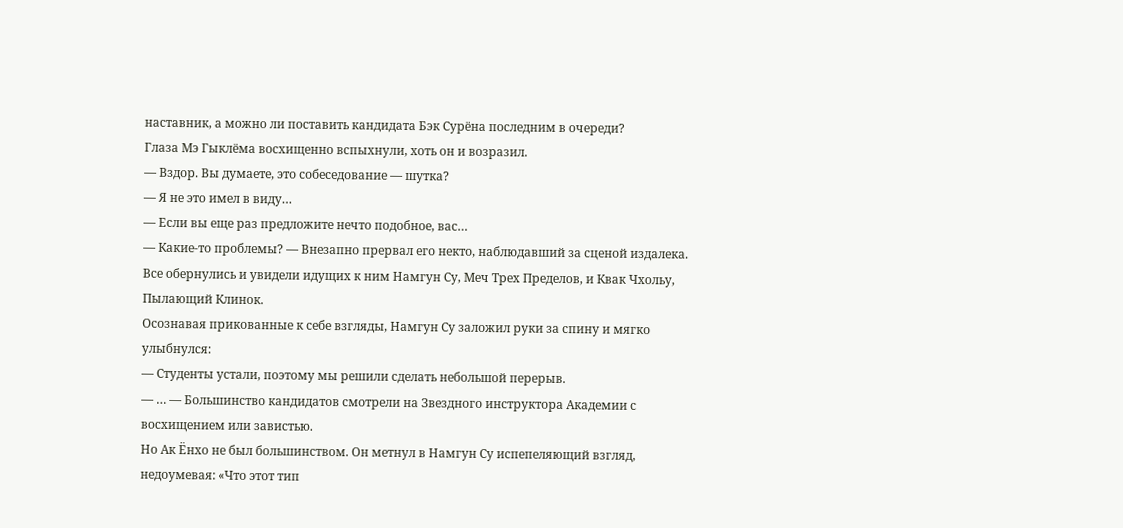наставник, а можно ли поставить кандидата Бэк Сурёна последним в очереди?
Глаза Мэ Гыклёма восхищенно вспыхнули, хоть он и возразил.
— Вздор. Вы думаете, это собеседование — шутка?
— Я не это имел в виду…
— Если вы еще раз предложите нечто подобное, вас…
— Какие-то проблемы? — Внезапно прервал его некто, наблюдавший за сценой издалека.
Все обернулись и увидели идущих к ним Намгун Су, Меч Трех Пределов, и Квак Чхольу, Пылающий Клинок.
Осознавая прикованные к себе взгляды, Намгун Су заложил руки за спину и мягко улыбнулся:
— Студенты устали, поэтому мы решили сделать небольшой перерыв.
— … — Большинство кандидатов смотрели на Звездного инструктора Академии с восхищением или завистью.
Но Ак Ёнхо не был большинством. Он метнул в Намгун Су испепеляющий взгляд, недоумевая: «Что этот тип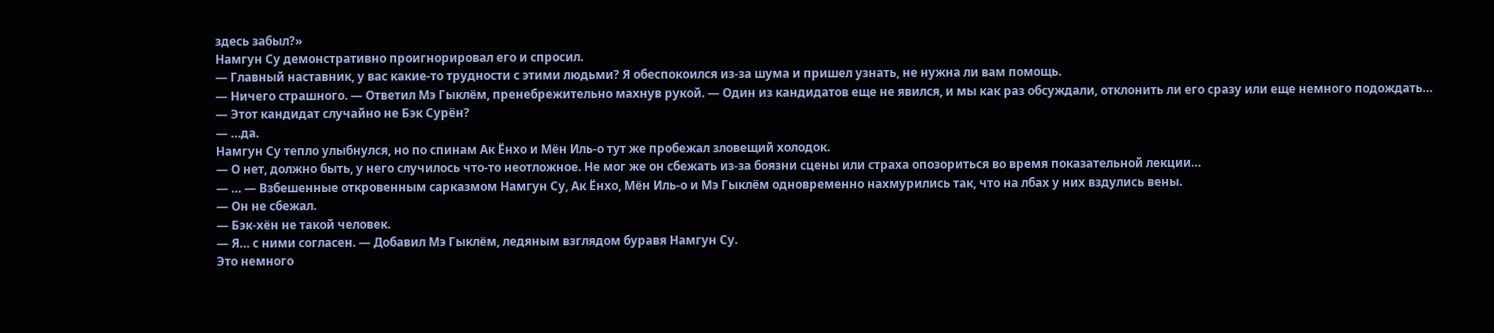здесь забыл?»
Намгун Су демонстративно проигнорировал его и спросил.
— Главный наставник, у вас какие-то трудности с этими людьми? Я обеспокоился из-за шума и пришел узнать, не нужна ли вам помощь.
— Ничего страшного. — Ответил Мэ Гыклём, пренебрежительно махнув рукой. — Один из кандидатов еще не явился, и мы как раз обсуждали, отклонить ли его сразу или еще немного подождать…
— Этот кандидат случайно не Бэк Сурён?
— …да.
Намгун Су тепло улыбнулся, но по спинам Ак Ёнхо и Мён Иль-о тут же пробежал зловещий холодок.
— О нет, должно быть, у него случилось что-то неотложное. Не мог же он сбежать из-за боязни сцены или страха опозориться во время показательной лекции…
— … — Взбешенные откровенным сарказмом Намгун Су, Ак Ёнхо, Мён Иль-о и Мэ Гыклём одновременно нахмурились так, что на лбах у них вздулись вены.
— Он не сбежал.
— Бэк-хён не такой человек.
— Я… с ними согласен. — Добавил Мэ Гыклём, ледяным взглядом буравя Намгун Су.
Это немного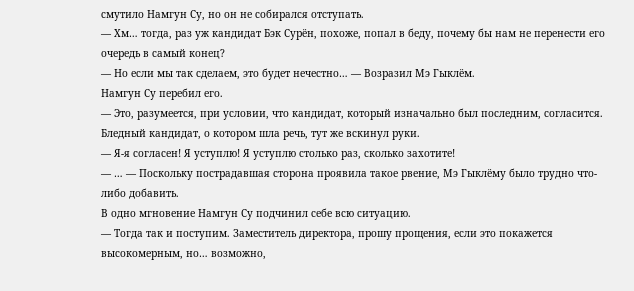смутило Намгун Су, но он не собирался отступать.
— Хм… тогда, раз уж кандидат Бэк Сурён, похоже, попал в беду, почему бы нам не перенести его очередь в самый конец?
— Но если мы так сделаем, это будет нечестно… — Возразил Мэ Гыклём.
Намгун Су перебил его.
— Это, разумеется, при условии, что кандидат, который изначально был последним, согласится.
Бледный кандидат, о котором шла речь, тут же вскинул руки.
— Я-я согласен! Я уступлю! Я уступлю столько раз, сколько захотите!
— … — Поскольку пострадавшая сторона проявила такое рвение, Мэ Гыклёму было трудно что-либо добавить.
В одно мгновение Намгун Су подчинил себе всю ситуацию.
— Тогда так и поступим. Заместитель директора, прошу прощения, если это покажется высокомерным, но… возможно,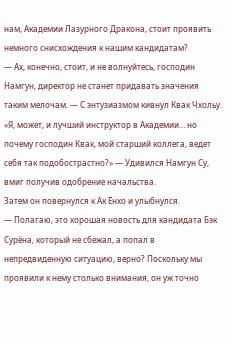нам, Академии Лазурного Дракона, стоит проявить немного снисхождения к нашим кандидатам?
— Ах, конечно, стоит, и не волнуйтесь, господин Намгун, директор не станет придавать значения таким мелочам. — С энтузиазмом кивнул Квак Чхольу.
«Я, может, и лучший инструктор в Академии… но почему господин Квак, мой старший коллега, ведет себя так подобострастно?» — Удивился Намгун Су, вмиг получив одобрение начальства.
Затем он повернулся к Ак Ёнхо и улыбнулся.
— Полагаю, это хорошая новость для кандидата Бэк Сурёна, который не сбежал, а попал в непредвиденную ситуацию, верно? Поскольку мы проявили к нему столько внимания, он уж точно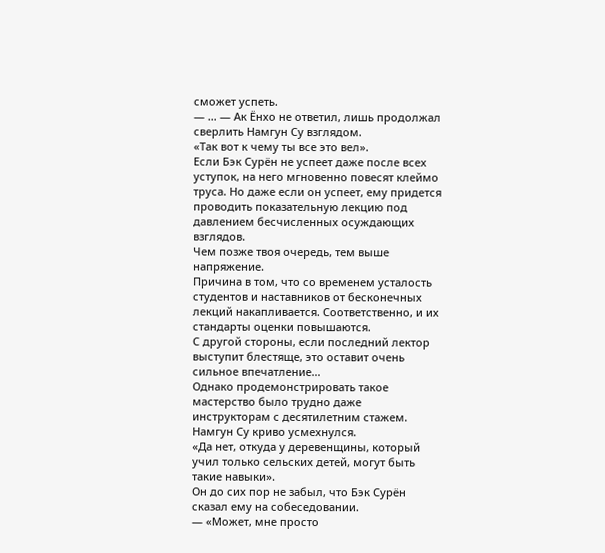сможет успеть.
— … — Ак Ёнхо не ответил, лишь продолжал сверлить Намгун Су взглядом.
«Так вот к чему ты все это вел».
Если Бэк Сурён не успеет даже после всех уступок, на него мгновенно повесят клеймо труса. Но даже если он успеет, ему придется проводить показательную лекцию под давлением бесчисленных осуждающих взглядов.
Чем позже твоя очередь, тем выше напряжение.
Причина в том, что со временем усталость студентов и наставников от бесконечных лекций накапливается. Соответственно, и их стандарты оценки повышаются.
С другой стороны, если последний лектор выступит блестяще, это оставит очень сильное впечатление…
Однако продемонстрировать такое мастерство было трудно даже инструкторам с десятилетним стажем.
Намгун Су криво усмехнулся.
«Да нет, откуда у деревенщины, который учил только сельских детей, могут быть такие навыки».
Он до сих пор не забыл, что Бэк Сурён сказал ему на собеседовании.
— «Может, мне просто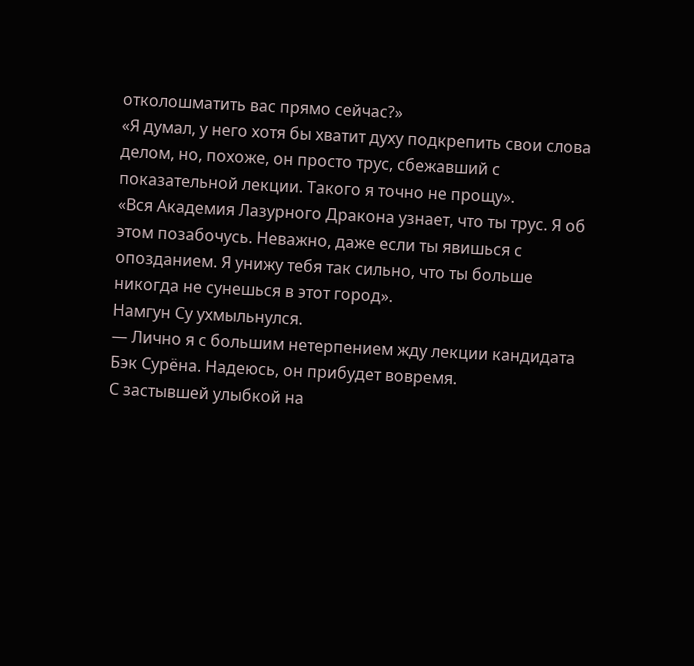отколошматить вас прямо сейчас?»
«Я думал, у него хотя бы хватит духу подкрепить свои слова делом, но, похоже, он просто трус, сбежавший с показательной лекции. Такого я точно не прощу».
«Вся Академия Лазурного Дракона узнает, что ты трус. Я об этом позабочусь. Неважно, даже если ты явишься с опозданием. Я унижу тебя так сильно, что ты больше никогда не сунешься в этот город».
Намгун Су ухмыльнулся.
— Лично я с большим нетерпением жду лекции кандидата Бэк Сурёна. Надеюсь, он прибудет вовремя.
С застывшей улыбкой на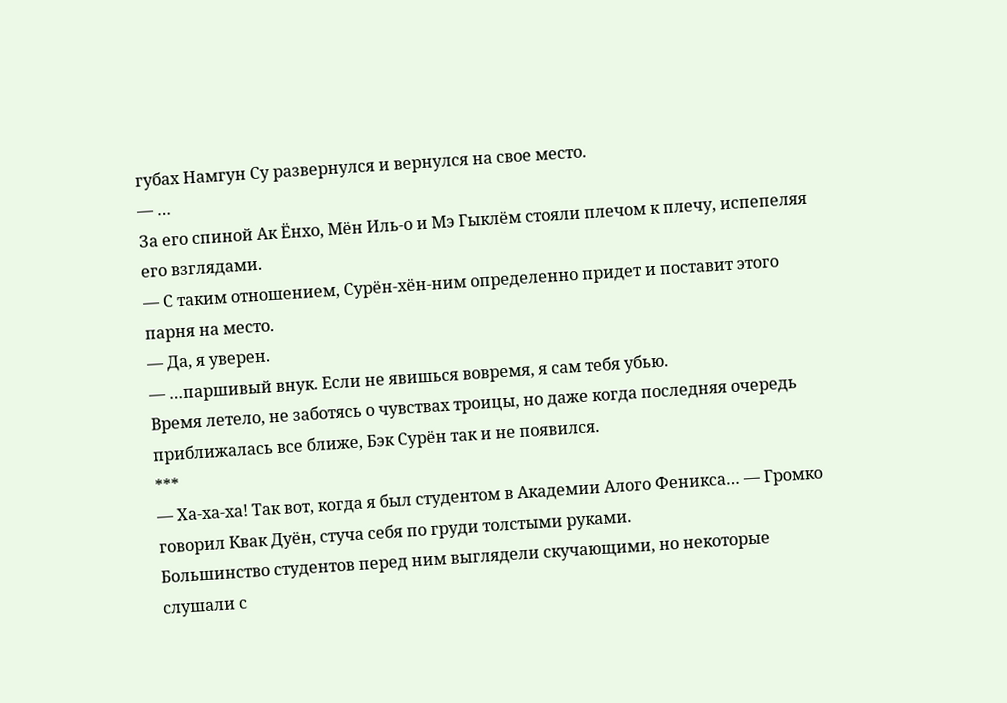губах Намгун Су развернулся и вернулся на свое место.
— …
За его спиной Ак Ёнхо, Мён Иль-о и Мэ Гыклём стояли плечом к плечу, испепеляя его взглядами.
— С таким отношением, Сурён-хён-ним определенно придет и поставит этого парня на место.
— Да, я уверен.
— …паршивый внук. Если не явишься вовремя, я сам тебя убью.
Время летело, не заботясь о чувствах троицы, но даже когда последняя очередь приближалась все ближе, Бэк Сурён так и не появился.
***
— Ха-ха-ха! Так вот, когда я был студентом в Академии Алого Феникса… — Громко говорил Квак Дуён, стуча себя по груди толстыми руками.
Большинство студентов перед ним выглядели скучающими, но некоторые слушали с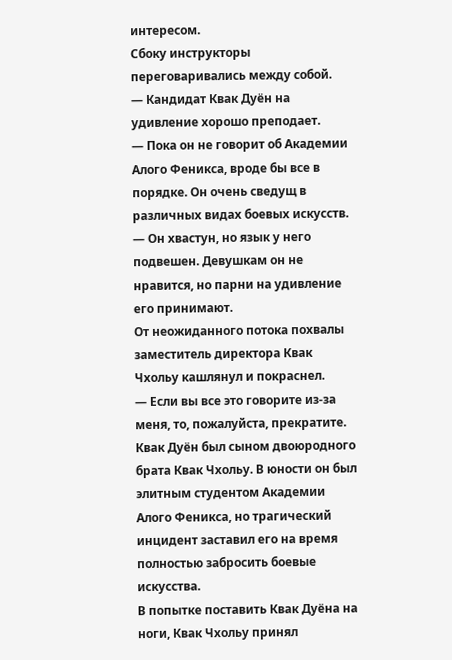интересом.
Сбоку инструкторы переговаривались между собой.
— Кандидат Квак Дуён на удивление хорошо преподает.
— Пока он не говорит об Академии Алого Феникса, вроде бы все в порядке. Он очень сведущ в различных видах боевых искусств.
— Он хвастун, но язык у него подвешен. Девушкам он не нравится, но парни на удивление его принимают.
От неожиданного потока похвалы заместитель директора Квак Чхольу кашлянул и покраснел.
— Если вы все это говорите из-за меня, то, пожалуйста, прекратите.
Квак Дуён был сыном двоюродного брата Квак Чхольу. В юности он был элитным студентом Академии Алого Феникса, но трагический инцидент заставил его на время полностью забросить боевые искусства.
В попытке поставить Квак Дуёна на ноги, Квак Чхольу принял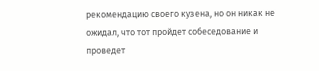рекомендацию своего кузена, но он никак не ожидал, что тот пройдет собеседование и проведет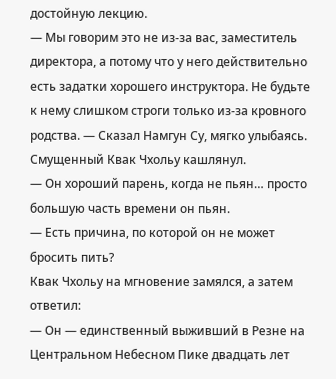достойную лекцию.
— Мы говорим это не из-за вас, заместитель директора, а потому что у него действительно есть задатки хорошего инструктора. Не будьте к нему слишком строги только из-за кровного родства. — Сказал Намгун Су, мягко улыбаясь.
Смущенный Квак Чхольу кашлянул.
— Он хороший парень, когда не пьян… просто большую часть времени он пьян.
— Есть причина, по которой он не может бросить пить?
Квак Чхольу на мгновение замялся, а затем ответил:
— Он — единственный выживший в Резне на Центральном Небесном Пике двадцать лет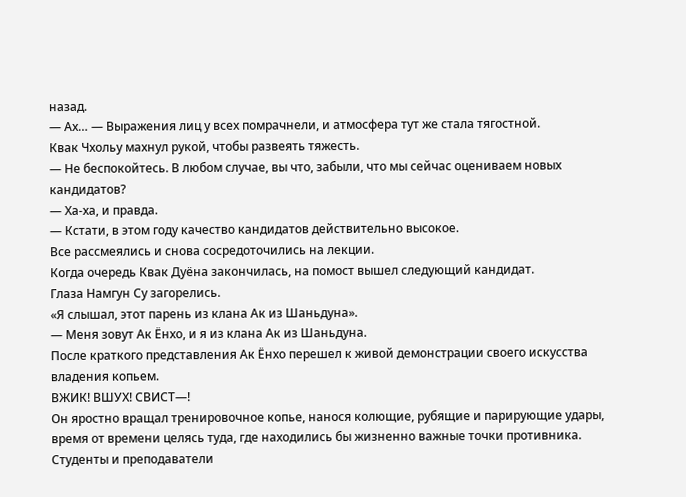назад.
— Ах… — Выражения лиц у всех помрачнели, и атмосфера тут же стала тягостной.
Квак Чхольу махнул рукой, чтобы развеять тяжесть.
— Не беспокойтесь. В любом случае, вы что, забыли, что мы сейчас оцениваем новых кандидатов?
— Ха-ха, и правда.
— Кстати, в этом году качество кандидатов действительно высокое.
Все рассмеялись и снова сосредоточились на лекции.
Когда очередь Квак Дуёна закончилась, на помост вышел следующий кандидат.
Глаза Намгун Су загорелись.
«Я слышал, этот парень из клана Ак из Шаньдуна».
— Меня зовут Ак Ёнхо, и я из клана Ак из Шаньдуна.
После краткого представления Ак Ёнхо перешел к живой демонстрации своего искусства владения копьем.
ВЖИК! ВШУХ! СВИСТ—!
Он яростно вращал тренировочное копье, нанося колющие, рубящие и парирующие удары, время от времени целясь туда, где находились бы жизненно важные точки противника.
Студенты и преподаватели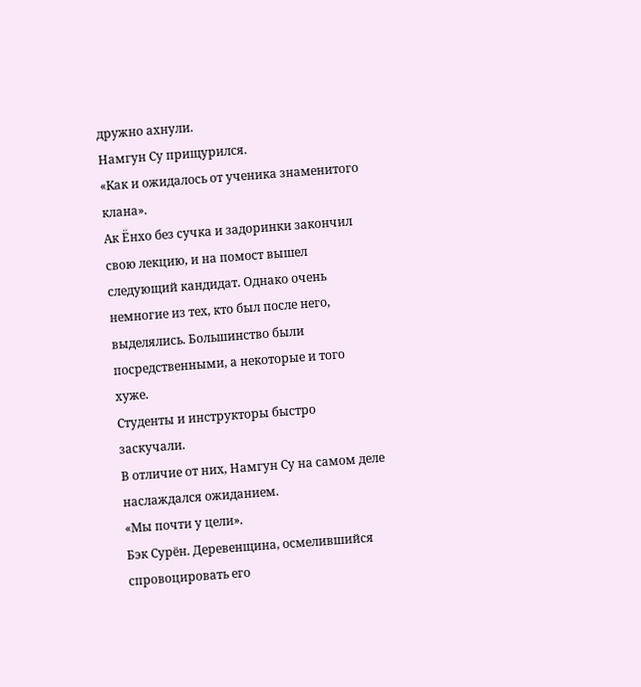дружно ахнули.
Намгун Су прищурился.
«Как и ожидалось от ученика знаменитого клана».
Ак Ёнхо без сучка и задоринки закончил свою лекцию, и на помост вышел следующий кандидат. Однако очень немногие из тех, кто был после него, выделялись. Большинство были посредственными, а некоторые и того хуже.
Студенты и инструкторы быстро заскучали.
В отличие от них, Намгун Су на самом деле наслаждался ожиданием.
«Мы почти у цели».
Бэк Сурён. Деревенщина, осмелившийся спровоцировать его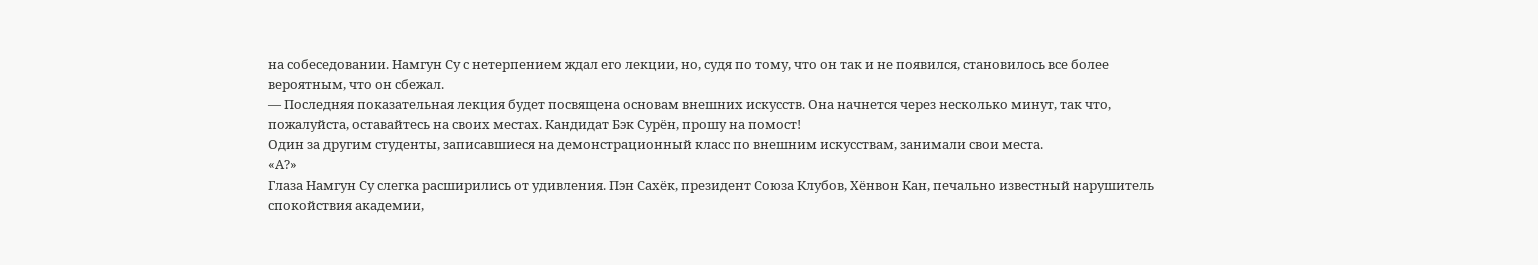на собеседовании. Намгун Су с нетерпением ждал его лекции, но, судя по тому, что он так и не появился, становилось все более вероятным, что он сбежал.
— Последняя показательная лекция будет посвящена основам внешних искусств. Она начнется через несколько минут, так что, пожалуйста, оставайтесь на своих местах. Кандидат Бэк Сурён, прошу на помост!
Один за другим студенты, записавшиеся на демонстрационный класс по внешним искусствам, занимали свои места.
«А?»
Глаза Намгун Су слегка расширились от удивления. Пэн Сахёк, президент Союза Клубов, Хёнвон Кан, печально известный нарушитель спокойствия академии,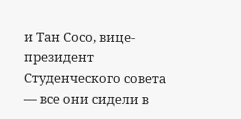и Тан Сосо, вице-президент Студенческого совета — все они сидели в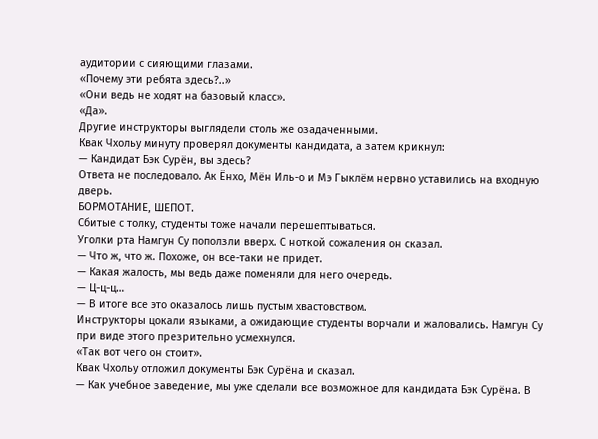аудитории с сияющими глазами.
«Почему эти ребята здесь?..»
«Они ведь не ходят на базовый класс».
«Да».
Другие инструкторы выглядели столь же озадаченными.
Квак Чхольу минуту проверял документы кандидата, а затем крикнул:
— Кандидат Бэк Сурён, вы здесь?
Ответа не последовало. Ак Ёнхо, Мён Иль-о и Мэ Гыклём нервно уставились на входную дверь.
БОРМОТАНИЕ, ШЕПОТ.
Сбитые с толку, студенты тоже начали перешептываться.
Уголки рта Намгун Су поползли вверх. С ноткой сожаления он сказал.
— Что ж, что ж. Похоже, он все-таки не придет.
— Какая жалость, мы ведь даже поменяли для него очередь.
— Ц-ц-ц…
— В итоге все это оказалось лишь пустым хвастовством.
Инструкторы цокали языками, а ожидающие студенты ворчали и жаловались. Намгун Су при виде этого презрительно усмехнулся.
«Так вот чего он стоит».
Квак Чхольу отложил документы Бэк Сурёна и сказал.
— Как учебное заведение, мы уже сделали все возможное для кандидата Бэк Сурёна. В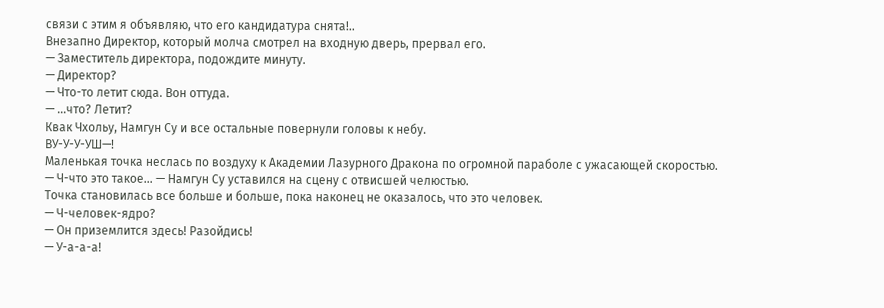связи с этим я объявляю, что его кандидатура снята!..
Внезапно Директор, который молча смотрел на входную дверь, прервал его.
— Заместитель директора, подождите минуту.
— Директор?
— Что-то летит сюда. Вон оттуда.
— …что? Летит?
Квак Чхольу, Намгун Су и все остальные повернули головы к небу.
ВУ-У-У-УШ—!
Маленькая точка неслась по воздуху к Академии Лазурного Дракона по огромной параболе с ужасающей скоростью.
— Ч-что это такое… — Намгун Су уставился на сцену с отвисшей челюстью.
Точка становилась все больше и больше, пока наконец не оказалось, что это человек.
— Ч-человек-ядро?
— Он приземлится здесь! Разойдись!
— У-а-а-а!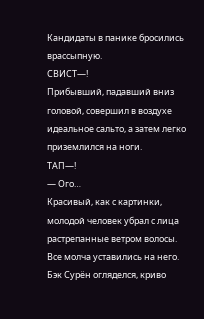Кандидаты в панике бросились врассыпную.
СВИСТ—!
Прибывший, падавший вниз головой, совершил в воздухе идеальное сальто, а затем легко приземлился на ноги.
ТАП—!
— Ого…
Красивый, как с картинки, молодой человек убрал с лица растрепанные ветром волосы.
Все молча уставились на него.
Бэк Сурён огляделся, криво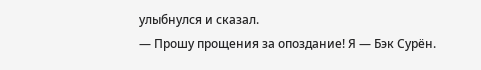улыбнулся и сказал.
— Прошу прощения за опоздание! Я — Бэк Сурён.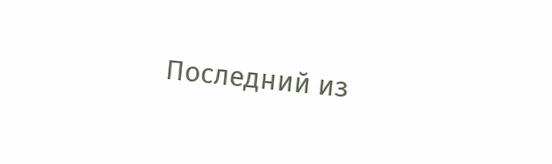Последний из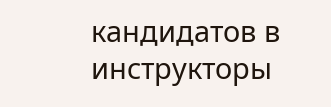кандидатов в инструкторы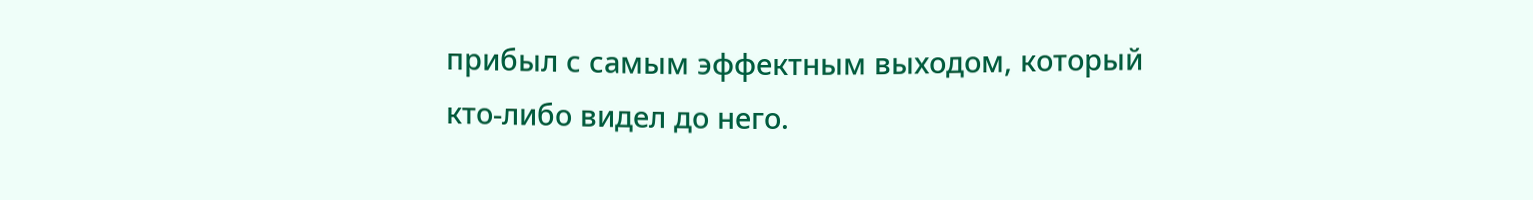прибыл с самым эффектным выходом, который кто-либо видел до него.